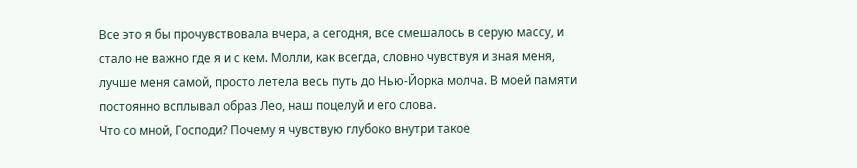Все это я бы прочувствовала вчера, а сегодня, все смешалось в серую массу, и стало не важно где я и с кем. Молли, как всегда, словно чувствуя и зная меня, лучше меня самой, просто летела весь путь до Нью-Йорка молча. В моей памяти постоянно всплывал образ Лео, наш поцелуй и его слова.
Что со мной, Господи? Почему я чувствую глубоко внутри такое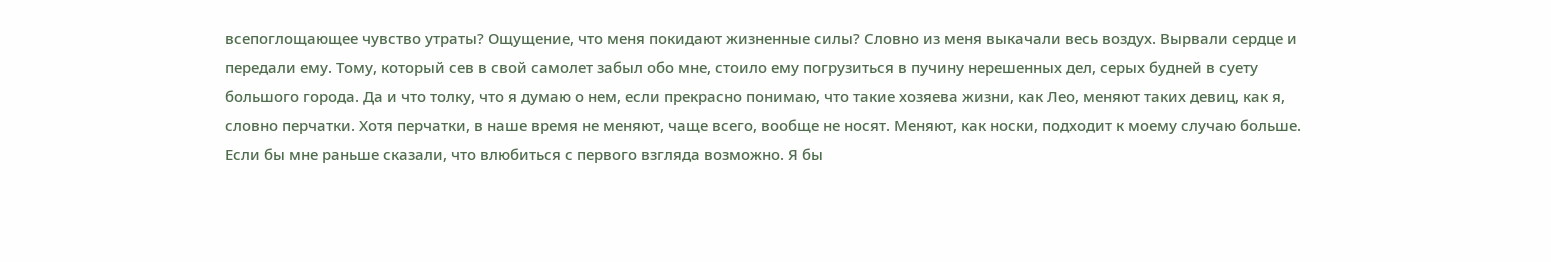всепоглощающее чувство утраты? Ощущение, что меня покидают жизненные силы? Словно из меня выкачали весь воздух. Вырвали сердце и передали ему. Тому, который сев в свой самолет забыл обо мне, стоило ему погрузиться в пучину нерешенных дел, серых будней в суету большого города. Да и что толку, что я думаю о нем, если прекрасно понимаю, что такие хозяева жизни, как Лео, меняют таких девиц, как я, словно перчатки. Хотя перчатки, в наше время не меняют, чаще всего, вообще не носят. Меняют, как носки, подходит к моему случаю больше. Если бы мне раньше сказали, что влюбиться с первого взгляда возможно. Я бы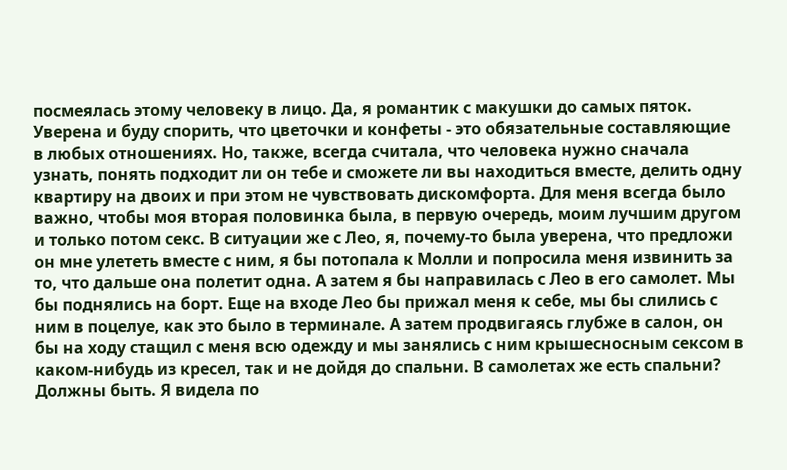посмеялась этому человеку в лицо. Да, я романтик с макушки до самых пяток. Уверена и буду спорить, что цветочки и конфеты - это обязательные составляющие в любых отношениях. Но, также, всегда считала, что человека нужно сначала узнать, понять подходит ли он тебе и сможете ли вы находиться вместе, делить одну квартиру на двоих и при этом не чувствовать дискомфорта. Для меня всегда было важно, чтобы моя вторая половинка была, в первую очередь, моим лучшим другом и только потом секс. В ситуации же с Лео, я, почему-то была уверена, что предложи он мне улететь вместе с ним, я бы потопала к Молли и попросила меня извинить за то, что дальше она полетит одна. А затем я бы направилась с Лео в его самолет. Мы бы поднялись на борт. Еще на входе Лео бы прижал меня к себе, мы бы слились с ним в поцелуе, как это было в терминале. А затем продвигаясь глубже в салон, он бы на ходу стащил с меня всю одежду и мы занялись с ним крышесносным сексом в каком-нибудь из кресел, так и не дойдя до спальни. В самолетах же есть спальни? Должны быть. Я видела по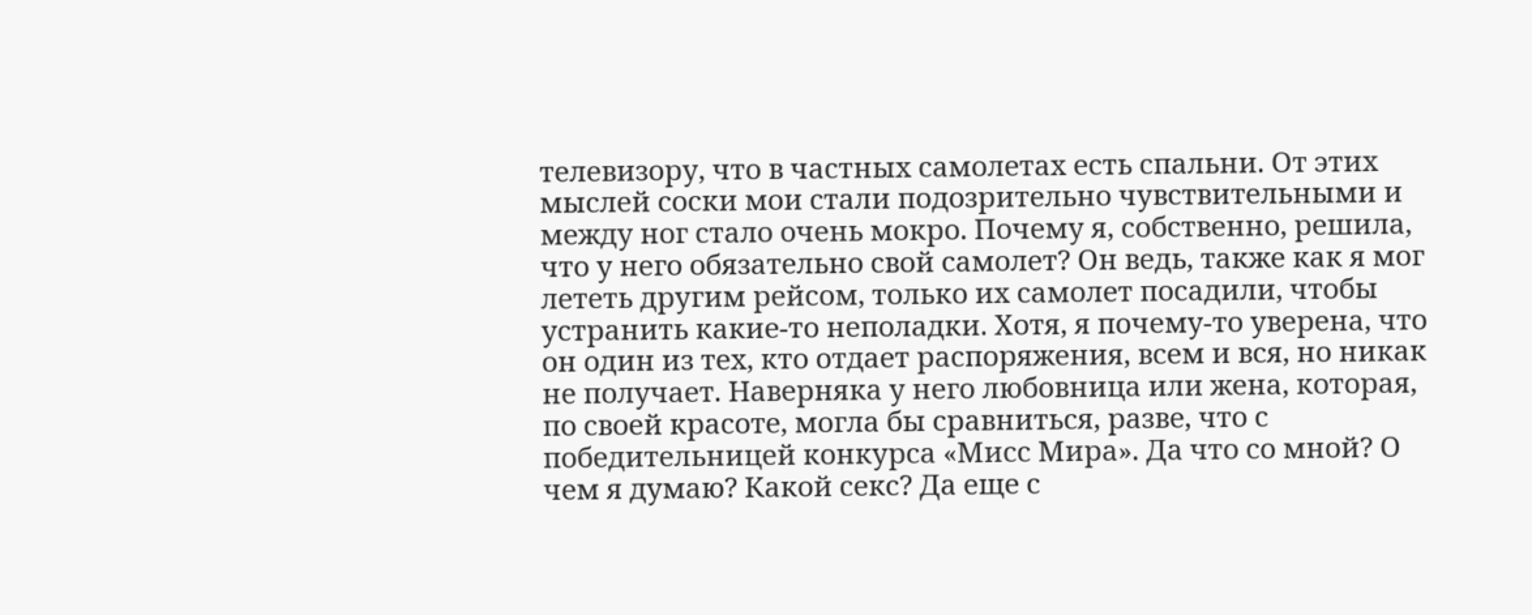телевизору, что в частных самолетах есть спальни. От этих мыслей соски мои стали подозрительно чувствительными и между ног стало очень мокро. Почему я, собственно, решила, что у него обязательно свой самолет? Он ведь, также как я мог лететь другим рейсом, только их самолет посадили, чтобы устранить какие-то неполадки. Хотя, я почему-то уверена, что он один из тех, кто отдает распоряжения, всем и вся, но никак не получает. Наверняка у него любовница или жена, которая, по своей красоте, могла бы сравниться, разве, что с победительницей конкурса «Мисс Мира». Да что со мной? О чем я думаю? Какой секс? Да еще с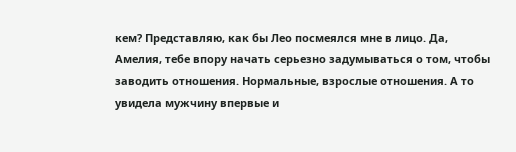кем? Представляю, как бы Лео посмеялся мне в лицо. Да, Амелия, тебе впору начать серьезно задумываться о том, чтобы заводить отношения. Нормальные, взрослые отношения. А то увидела мужчину впервые и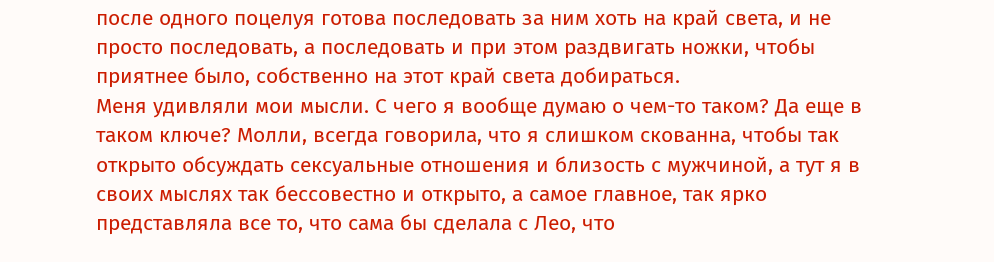после одного поцелуя готова последовать за ним хоть на край света, и не просто последовать, а последовать и при этом раздвигать ножки, чтобы приятнее было, собственно на этот край света добираться.
Меня удивляли мои мысли. С чего я вообще думаю о чем-то таком? Да еще в таком ключе? Молли, всегда говорила, что я слишком скованна, чтобы так открыто обсуждать сексуальные отношения и близость с мужчиной, а тут я в своих мыслях так бессовестно и открыто, а самое главное, так ярко представляла все то, что сама бы сделала с Лео, что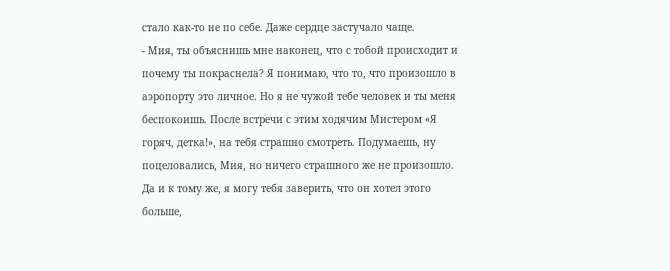стало как-то не по себе. Даже сердце застучало чаще.
- Мия, ты объяснишь мне наконец, что с тобой происходит и почему ты покраснела? Я понимаю, что то, что произошло в аэропорту это личное. Но я не чужой тебе человек и ты меня беспокоишь. После встречи с этим ходячим Мистером «Я горяч, детка!», на тебя страшно смотреть. Подумаешь, ну поцеловались, Мия, но ничего страшного же не произошло. Да и к тому же, я могу тебя заверить, что он хотел этого больше,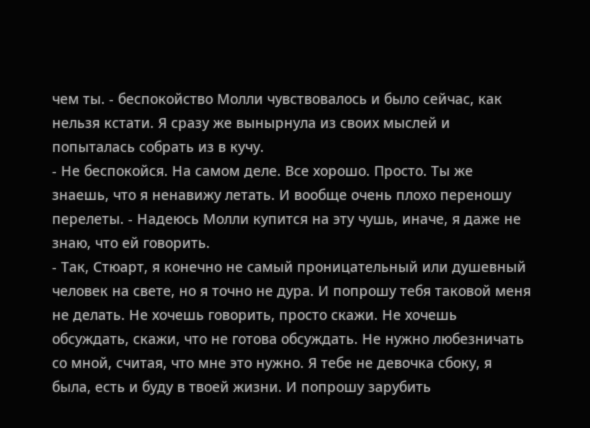чем ты. - беспокойство Молли чувствовалось и было сейчас, как нельзя кстати. Я сразу же вынырнула из своих мыслей и попыталась собрать из в кучу.
- Не беспокойся. На самом деле. Все хорошо. Просто. Ты же знаешь, что я ненавижу летать. И вообще очень плохо переношу перелеты. - Надеюсь Молли купится на эту чушь, иначе, я даже не знаю, что ей говорить.
- Так, Стюарт, я конечно не самый проницательный или душевный человек на свете, но я точно не дура. И попрошу тебя таковой меня не делать. Не хочешь говорить, просто скажи. Не хочешь обсуждать, скажи, что не готова обсуждать. Не нужно любезничать со мной, считая, что мне это нужно. Я тебе не девочка сбоку, я была, есть и буду в твоей жизни. И попрошу зарубить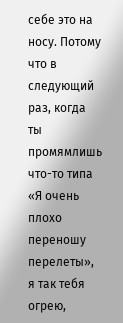себе это на носу. Потому что в следующий раз, когда ты промямлишь что-то типа «Я очень плохо переношу перелеты», я так тебя огрею,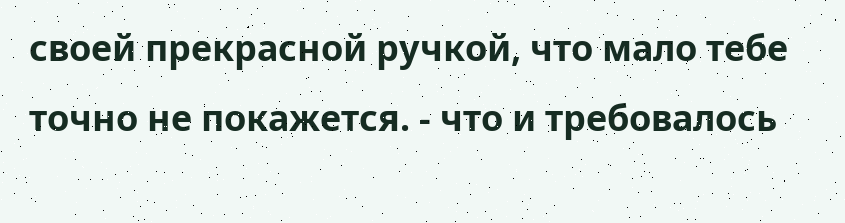своей прекрасной ручкой, что мало тебе точно не покажется. - что и требовалось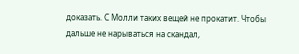доказать. С Молли таких вещей не прокатит. Чтобы дальше не нарываться на скандал,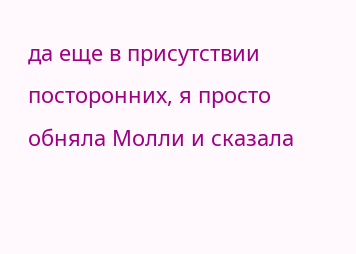да еще в присутствии посторонних, я просто обняла Молли и сказала